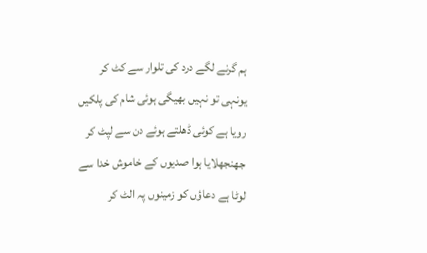ہم گرنے لگے درد کی تلوار سے کٹ کر
یونہی تو نہیں بھیگی ہوئی شام کی پلکیں
رویا ہے کوئی ڈھلتے ہوئے دن سے لپٹ کر
جھنجھلایا ہوا صدیوں کے خاموش خدا سے
لوٹا ہے دعاؤں کو زمینوں پہ الٹ کر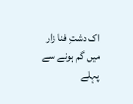اک دشتِ فنا زار میں گم ہونے سے پہلے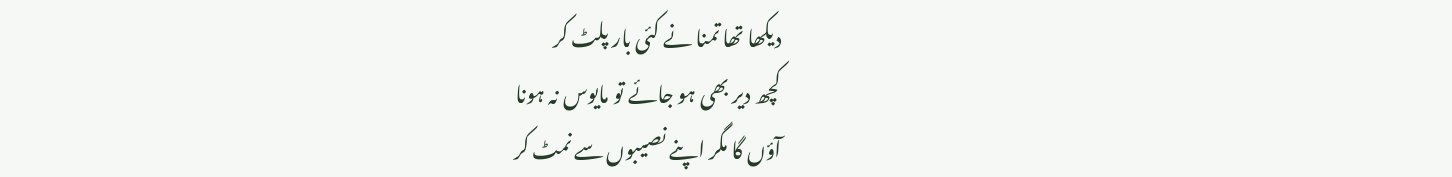دیکھا تھا تمنا نے کئی بار پلٹ کر
کچھ دیر بھی ہو جائے تو مایوس نہ ہونا
آؤں گا مگر اپنے نصیبوں سے نمٹ کر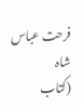فرحت عباس شاہ
(کتاب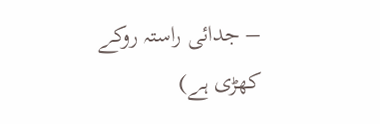– جدائی راستہ روکے کھڑی ہے)